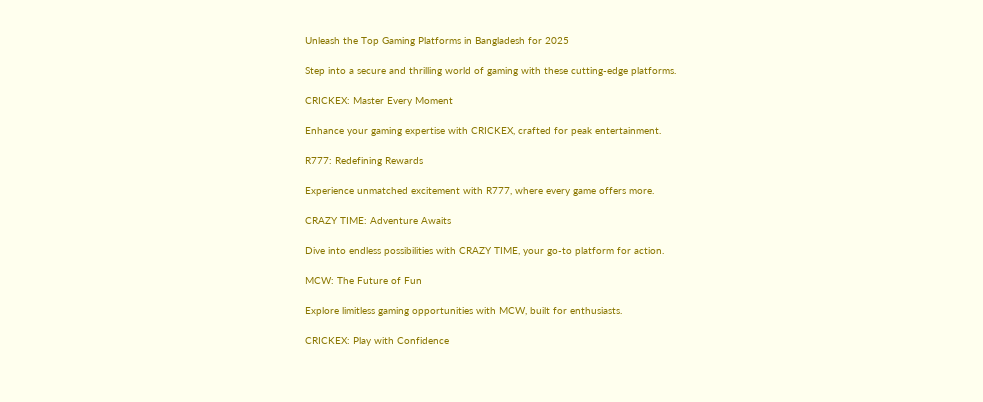Unleash the Top Gaming Platforms in Bangladesh for 2025

Step into a secure and thrilling world of gaming with these cutting-edge platforms.

CRICKEX: Master Every Moment

Enhance your gaming expertise with CRICKEX, crafted for peak entertainment.

R777: Redefining Rewards

Experience unmatched excitement with R777, where every game offers more.

CRAZY TIME: Adventure Awaits

Dive into endless possibilities with CRAZY TIME, your go-to platform for action.

MCW: The Future of Fun

Explore limitless gaming opportunities with MCW, built for enthusiasts.

CRICKEX: Play with Confidence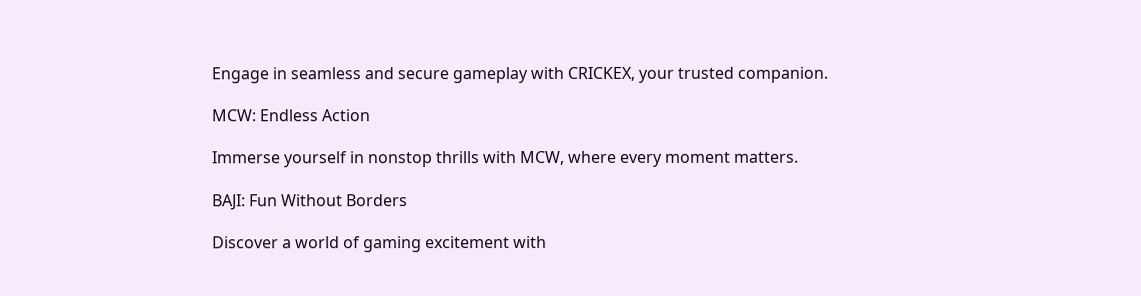Engage in seamless and secure gameplay with CRICKEX, your trusted companion.

MCW: Endless Action

Immerse yourself in nonstop thrills with MCW, where every moment matters.

BAJI: Fun Without Borders

Discover a world of gaming excitement with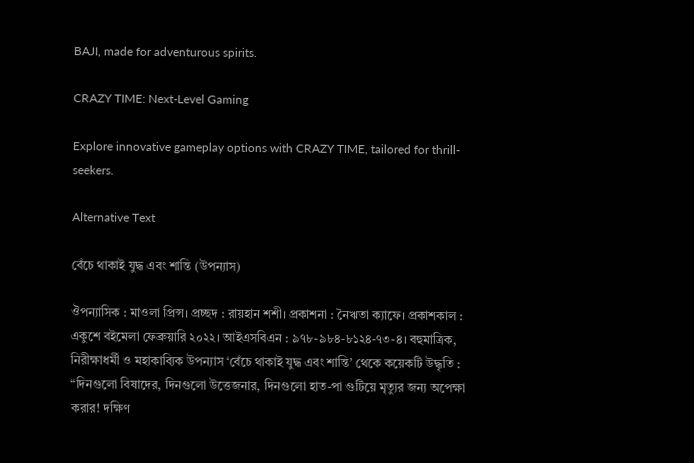BAJI, made for adventurous spirits.

CRAZY TIME: Next-Level Gaming

Explore innovative gameplay options with CRAZY TIME, tailored for thrill-seekers.

Alternative Text

বেঁচে থাকাই যুদ্ধ এবং শান্তি (উপন্যাস)

ঔপন্যাসিক : মাওলা প্রিন্স। প্রচ্ছদ : রায়হান শশী। প্রকাশনা : নৈঋতা ক্যাফে। প্রকাশকাল : একুশে বইমেলা ফেব্রুয়ারি ২০২২। আইএসবিএন : ৯৭৮-৯৮৪-৮১২৪-৭৩-৪। বহুমাত্রিক, নিরীক্ষাধর্মী ও মহাকাব্যিক উপন্যাস ‘বেঁচে থাকাই যুদ্ধ এবং শান্তি’ থেকে কয়েকটি ‍উদ্ধৃতি : “দিনগুলো বিষাদের, দিনগুলো উত্তেজনার, দিনগুলো হাত-পা গুটিয়ে মৃত্যুর জন্য অপেক্ষা করার! দক্ষিণ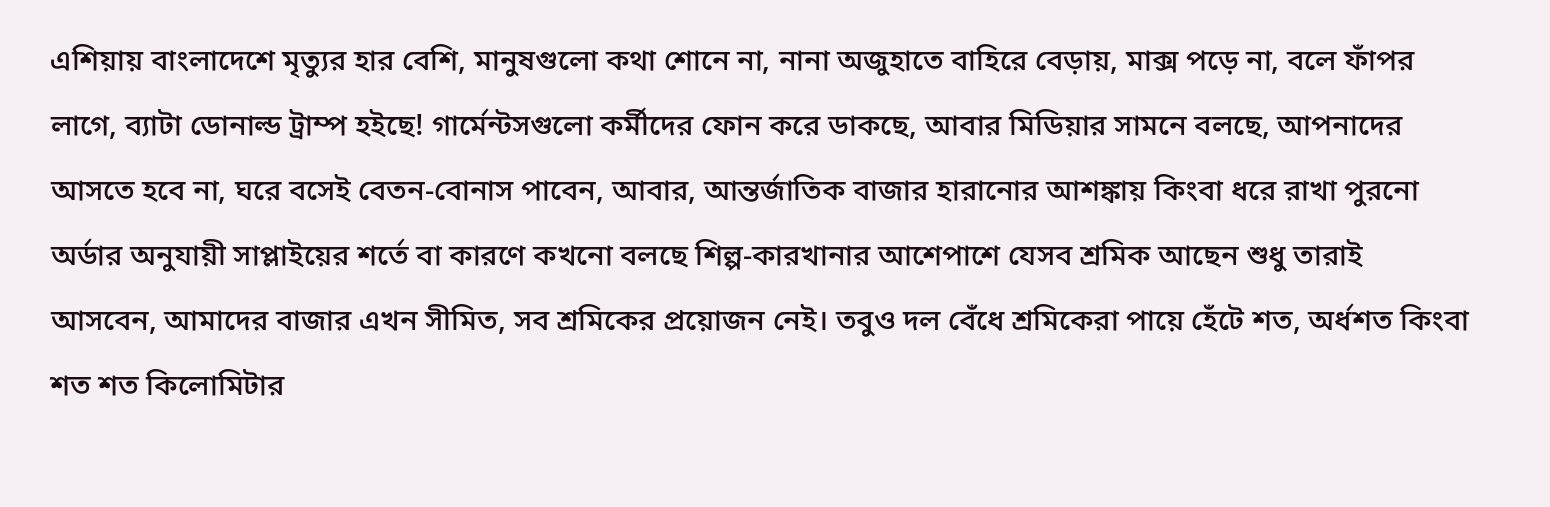এশিয়ায় বাংলাদেশে মৃত্যুর হার বেশি, মানুষগুলো কথা শোনে না, নানা অজুহাতে বাহিরে বেড়ায়, মাক্স পড়ে না, বলে ফাঁপর লাগে, ব্যাটা ডোনাল্ড ট্রাম্প হইছে! গার্মেন্টসগুলো কর্মীদের ফোন করে ডাকছে, আবার মিডিয়ার সামনে বলছে, আপনাদের আসতে হবে না, ঘরে বসেই বেতন-বোনাস পাবেন, আবার, আন্তর্জাতিক বাজার হারানোর আশঙ্কায় কিংবা ধরে রাখা পুরনো অর্ডার অনুযায়ী সাপ্লাইয়ের শর্তে বা কারণে কখনো বলছে শিল্প-কারখানার আশেপাশে যেসব শ্রমিক আছেন শুধু তারাই আসবেন, আমাদের বাজার এখন সীমিত, সব শ্রমিকের প্রয়োজন নেই। তবুও দল বেঁধে শ্রমিকেরা পায়ে হেঁটে শত, অর্ধশত কিংবা শত শত কিলোমিটার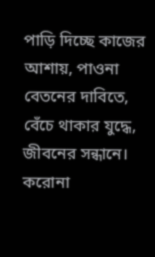পাড়ি দিচ্ছে কাজের আশায়, পাওনা বেতনের দাবিতে, বেঁচে থাকার যুদ্ধে, জীবনের সন্ধানে। করোনা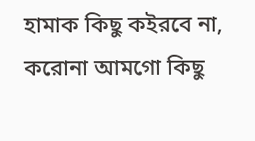হামাক কিছু কইরবে না, করোনা আমগো কিছু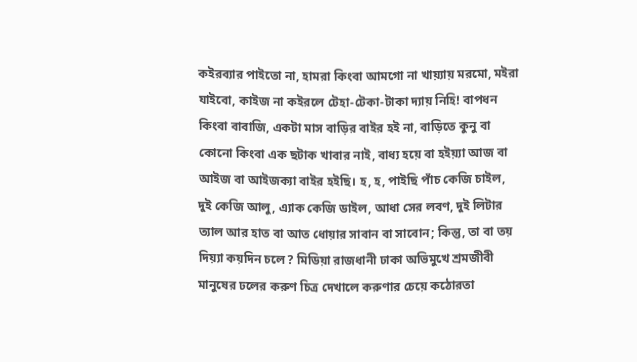কইরব্যার পাইতো না, হামরা কিংবা আমগো না খায়্যায় মরমো, মইরা যাইবো, কাইজ না কইরলে টেহা-টেকা-টাকা দ্যায় নিহি! বাপধন কিংবা বাবাজি, একটা মাস বাড়ির বাইর হই না, বাড়িতে কুনু বা কোনো কিংবা এক ছটাক খাবার নাই, বাধ্য হয়ে বা হইয়্যা আজ বা আইজ বা আইজক্যা বাইর হইছি। হ, হ, পাইছি পাঁচ কেজি চাইল, দুই কেজি আলু, এ্যাক কেজি ডাইল, আধা সের লবণ, দুই লিটার ত্যাল আর হাত বা আত ধোয়ার সাবান বা সাবোন; কিন্তু, তা বা তয় দিয়্যা কয়দিন চলে? মিডিয়া রাজধানী ঢাকা অভিমুখে শ্রমজীবী মানুষের ঢলের করুণ চিত্র দেখালে করুণার চেয়ে কঠোরতা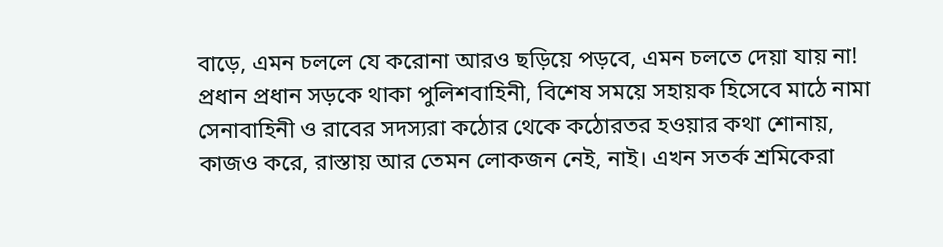বাড়ে, এমন চললে যে করোনা আরও ছড়িয়ে পড়বে, এমন চলতে দেয়া যায় না! প্রধান প্রধান সড়কে থাকা পুলিশবাহিনী, বিশেষ সময়ে সহায়ক হিসেবে মাঠে নামা সেনাবাহিনী ও রাবের সদস্যরা কঠোর থেকে কঠোরতর হওয়ার কথা শোনায়, কাজও করে, রাস্তায় আর তেমন লোকজন নেই, নাই। এখন সতর্ক শ্রমিকেরা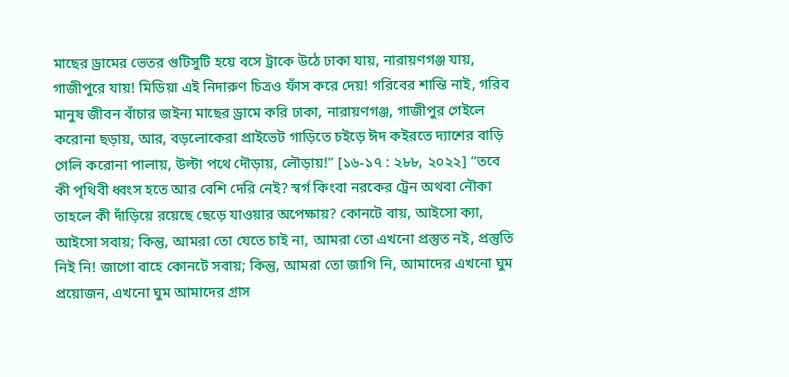মাছের ড্রামের ভেতর গুটিসুটি হয়ে বসে ট্রাকে উঠে ঢাকা যায়, নারায়ণগঞ্জ যায়, গাজীপুরে যায়! মিডিয়া এই নিদারুণ চিত্রও ফাঁস করে দেয়! গরিবের শান্তি নাই, গরিব মানুষ জীবন বাঁচার জইন্য মাছের ড্রামে করি ঢাকা, নারায়ণগঞ্জ, গাজীপুর গেইলে করোনা ছড়ায়, আর, বড়লোকেরা প্রাইভেট গাড়িতে চইড়ে ঈদ কইরতে দ্যাশের বাড়ি গেলি করোনা পালায়, উল্টা পথে দৌড়ায়, লৌড়ায়!” [১৬-১৭ : ২৮৮, ২০২২] “তবে কী পৃথিবী ধ্বংস হতে আর বেশি দেরি নেই? স্বর্গ কিংবা নরকের ট্রেন অথবা নৌকা তাহলে কী দাঁড়িয়ে রয়েছে ছেড়ে যাওয়ার অপেক্ষায়? কোনটে বায়, আইসো ক্যা, আইসো সবায়; কিন্তু, আমরা তো যেতে চাই না, আমরা তো এখনো প্রস্তুত নই, প্রস্তুতি নিই নি! জাগো বাহে কোনটে সবায়; কিন্তু, আমরা তো জাগি নি, আমাদের এখনো ঘুম প্রয়োজন, এখনো ঘুম আমাদের গ্রাস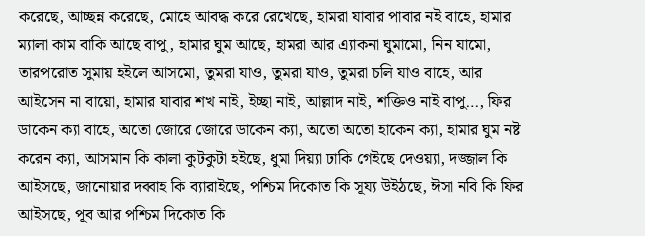করেছে, আচ্ছন্ন করেছে, মোহে আবদ্ধ করে রেখেছে, হামরা যাবার পাবার নই বাহে, হামার ম্যালা কাম বাকি আছে বাপু, হামার ঘুম আছে, হামরা আর এ্যাকনা ঘুমামো, নিন যামো, তারপরোত সুমায় হইলে আসমো, তুমরা যাও, তুমরা যাও, তুমরা চলি যাও বাহে, আর আইসেন না বায়ো, হামার যাবার শখ নাই, ইচ্ছা নাই, আল্লাদ নাই, শক্তিও নাই বাপু…, ফির ডাকেন ক্যা বাহে, অতো জোরে জোরে ডাকেন ক্যা, অতো অতো হাকেন ক্যা, হামার ঘুম নষ্ট করেন ক্যা, আসমান কি কালা কুটকুটা হইছে, ধুমা দিয়্যা ঢাকি গেইছে দেওয়্যা, দজ্জাল কি আইসছে, জানোয়ার দব্বাহ কি ব্যারাইছে, পশ্চিম দিকোত কি সূয্য উইঠছে, ঈসা নবি কি ফির আইসছে, পূব আর পশ্চিম দিকোত কি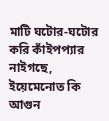মাটি ঘটোর-ঘটোর করি কাঁইপপ্যার নাইগছে, ইয়েমেনোত কি আগুন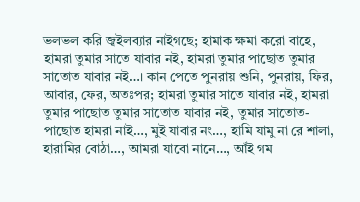ভলভল করি জ্বইলব্যার নাইগছে; হামাক ক্ষমা করো বাহে, হামরা তুমার সাতে যাবার নই, হামরা তুমার পাছোত তুমার সাতোত যাবার নই…। কান পেতে পুনরায় শুনি, পুনরায়, ফির, আবার, ফের, অতঃপর; হামরা তুমার সাতে যাবার নই, হামরা তুমার পাছোত তুমার সাতোত যাবার নই, তুমার সাতোত-পাছোত হামরা নাই…, মুই যাবার নং…, হামি যামু না রে শালা, হারামির বোঠা…, আমরা যাবো নানে…, আঁই গম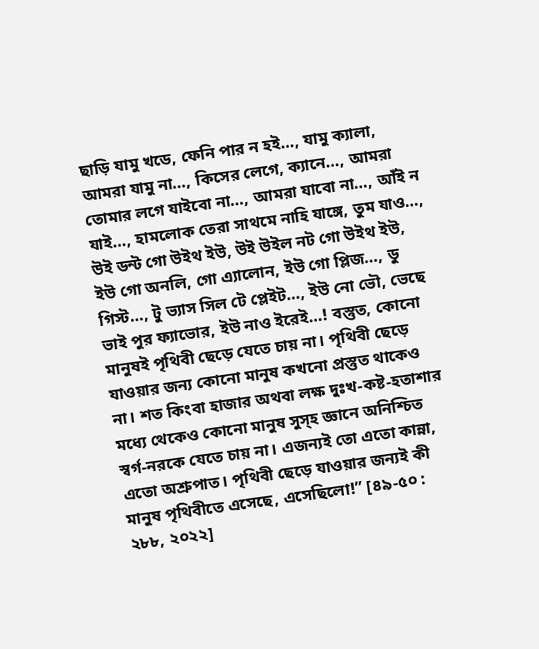ছাড়ি যামু খডে, ফেনি পার ন হই…, যামু ক্যালা, আমরা যামু না…, কিসের লেগে, ক্যানে…, আমরা তোমার লগে যাইবো না…, আমরা যাবো না…, আঁই ন যাই…, হামলোক তেরা সাথমে নাহি যাঙ্গে, তুম যাও…, উই ডন্ট গো উইথ ইউ, উই উইল নট গো উইথ ইউ, ইউ গো অনলি, গো এ্যালোন, ইউ গো প্লিজ…, ডু গিস্ট…, টু ভ্যাস সিল টে প্লেইট…, ইউ নো ভৌ, ভেছে ভাই পুর ফ্যাভোর, ইউ নাও ইরেই…! বস্তুত, কোনো মানুষই পৃথিবী ছেড়ে যেতে চায় না। পৃথিবী ছেড়ে যাওয়ার জন্য কোনো মানুষ কখনো প্রস্তুত থাকেও না। শত কিংবা হাজার অথবা লক্ষ দুঃখ-কষ্ট-হতাশার মধ্যে থেকেও কোনো মানুষ সুস্হ জ্ঞানে অনিশ্চিত স্বর্গ-নরকে যেতে চায় না। এজন্যই তো এতো কান্না, এতো অশ্রুপাত। পৃথিবী ছেড়ে যাওয়ার জন্যই কী মানুষ পৃথিবীতে এসেছে, এসেছিলো!” [৪৯-৫০ : ২৮৮, ২০২২]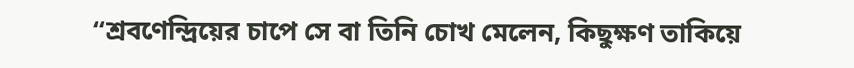“শ্রবণেন্দ্রিয়ের চাপে সে বা তিনি চোখ মেলেন, কিছুক্ষণ তাকিয়ে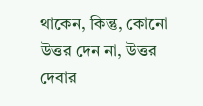থাকেন, কিন্তু, কোনো উত্তর দেন না, উত্তর দেবার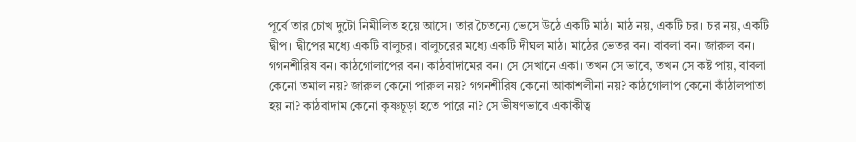পূর্বে তার চোখ দুটো নিমীলিত হয়ে আসে। তার চৈতন্যে ভেসে উঠে একটি মাঠ। মাঠ নয়, একটি চর। চর নয়, একটি দ্বীপ। দ্বীপের মধ্যে একটি বালুচর। বালুচরের মধ্যে একটি দীঘল মাঠ। মাঠের ভেতর বন। বাবলা বন। জারুল বন। গগনশীরিষ বন। কাঠগোলাপের বন। কাঠবাদামের বন। সে সেখানে একা। তখন সে ভাবে, তখন সে কষ্ট পায়, বাবলা কেনো তমাল নয়? জারুল কেনো পারুল নয়? গগনশীরিষ কেনো আকাশলীনা নয়? কাঠগোলাপ কেনো কাঁঠালপাতা হয় না? কাঠবাদাম কেনো কৃষ্ণচূড়া হতে পারে না? সে ভীষণভাবে একাকীত্ব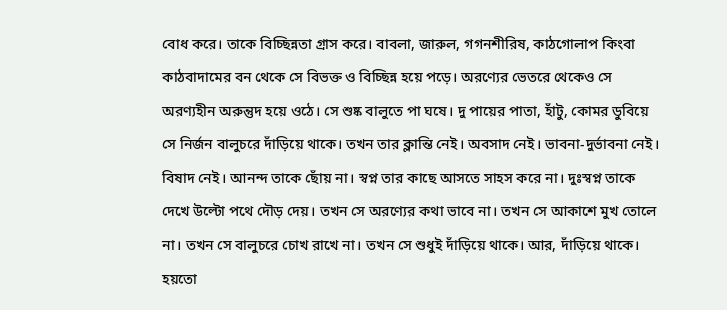বোধ করে। তাকে বিচ্ছিন্নতা গ্রাস করে। বাবলা, জারুল, গগনশীরিষ, কাঠগোলাপ কিংবা কাঠবাদামের বন থেকে সে বিভক্ত ও বিচ্ছিন্ন হয়ে পড়ে। অরণ্যের ভেতরে থেকেও সে অরণ্যহীন অরুন্তুদ হয়ে ওঠে। সে শুষ্ক বালুতে পা ঘষে। দু পায়ের পাতা, হাঁটু, কোমর ডুবিয়ে সে নির্জন বালুচরে দাঁড়িয়ে থাকে। তখন তার ক্লান্তি নেই। অবসাদ নেই। ভাবনা-দুর্ভাবনা নেই। বিষাদ নেই। আনন্দ তাকে ছোঁয় না। স্বপ্ন তার কাছে আসতে সাহস করে না। দুঃস্বপ্ন তাকে দেখে উল্টো পথে দৌড় দেয়। তখন সে অরণ্যের কথা ভাবে না। তখন সে আকাশে মুখ তোলে না। তখন সে বালুচরে চোখ রাখে না। তখন সে শুধুই দাঁড়িয়ে থাকে। আর, দাঁড়িয়ে থাকে। হয়তো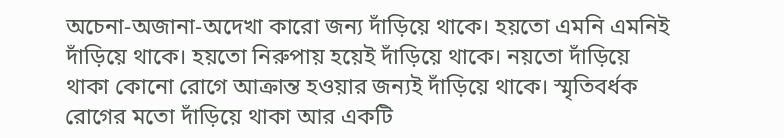অচেনা-অজানা-অদেখা কারো জন্য দাঁড়িয়ে থাকে। হয়তো এমনি এমনিই দাঁড়িয়ে থাকে। হয়তো নিরুপায় হয়েই দাঁড়িয়ে থাকে। নয়তো দাঁড়িয়ে থাকা কোনো রোগে আক্রান্ত হওয়ার জন্যই দাঁড়িয়ে থাকে। স্মৃতিবর্ধক রোগের মতো দাঁড়িয়ে থাকা আর একটি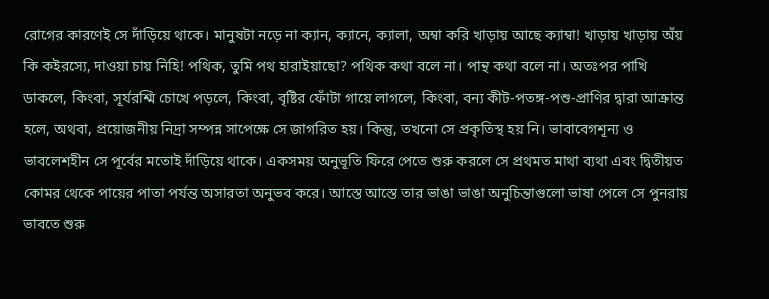রোগের কারণেই সে দাঁড়িয়ে থাকে। মানুষটা নড়ে না ক্যান, ক্যানে, ক্যালা, অম্বা করি খাড়ায় আছে ক্যাম্বা! খাড়ায় খাড়ায় অঁয় কি কইরস্যে, দাওয়া চায় নিহি! পথিক, তুমি পথ হারাইয়াছো? পথিক কথা বলে না। পান্থ কথা বলে না। অতঃপর পাখি ডাকলে, কিংবা, সূর্যরশ্মি চোখে পড়লে, কিংবা, বৃষ্টির ফোঁটা গায়ে লাগলে, কিংবা, বন্য কীট-পতঙ্গ-পশু-প্রাণির দ্বারা আক্রান্ত হলে, অথবা, প্রয়োজনীয় নিদ্রা সম্পন্ন সাপেক্ষে সে জাগরিত হয়। কিন্তু, তখনো সে প্রকৃতিস্থ হয় নি। ভাবাবেগশূন্য ও ভাবলেশহীন সে পূর্বের মতোই দাঁড়িয়ে থাকে। একসময় অনুভূতি ফিরে পেতে শুরু করলে সে প্রথমত মাথা ব্যথা এবং দ্বিতীয়ত কোমর থেকে পায়ের পাতা পর্যন্ত অসারতা অনুভব করে। আস্তে আস্তে তার ভাঙা ভাঙা অনুচিন্তাগুলো ভাষা পেলে সে পুনরায় ভাবতে শুরু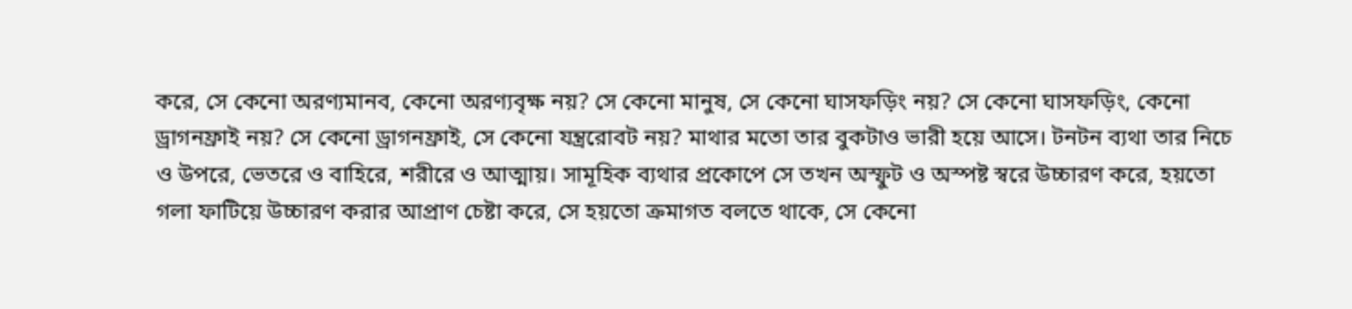করে, সে কেনো অরণ্যমানব, কেনো অরণ্যবৃক্ষ নয়? সে কেনো মানুষ, সে কেনো ঘাসফড়িং নয়? সে কেনো ঘাসফড়িং, কেনো ড্রাগনফ্রাই নয়? সে কেনো ড্রাগনফ্রাই, সে কেনো যন্ত্ররোবট নয়? মাথার মতো তার বুকটাও ভারী হয়ে আসে। টনটন ব্যথা তার নিচে ও উপরে, ভেতরে ও বাহিরে, শরীরে ও আত্মায়। সামূহিক ব্যথার প্রকোপে সে তখন অস্ফুট ও অস্পষ্ট স্বরে উচ্চারণ করে, হয়তো গলা ফাটিয়ে উচ্চারণ করার আপ্রাণ চেষ্টা করে, সে হয়তো ক্রমাগত বলতে থাকে, সে কেনো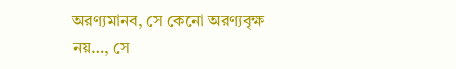অরণ্যমানব, সে কেনো অরণ্যবৃক্ষ নয়…, সে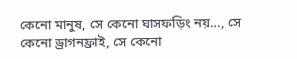কেনো মানুষ, সে কেনো ঘাসফড়িং নয়…, সে কেনো ড্রাগনফ্রাই, সে কেনো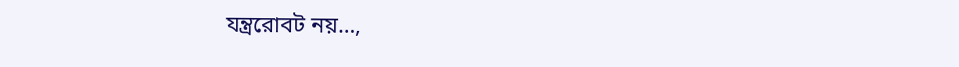যন্ত্ররোবট নয়…,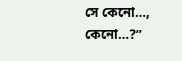সে কেনো…, কেনো…?”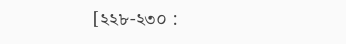[২২৮-২৩০ :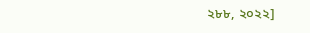২৮৮, ২০২২]